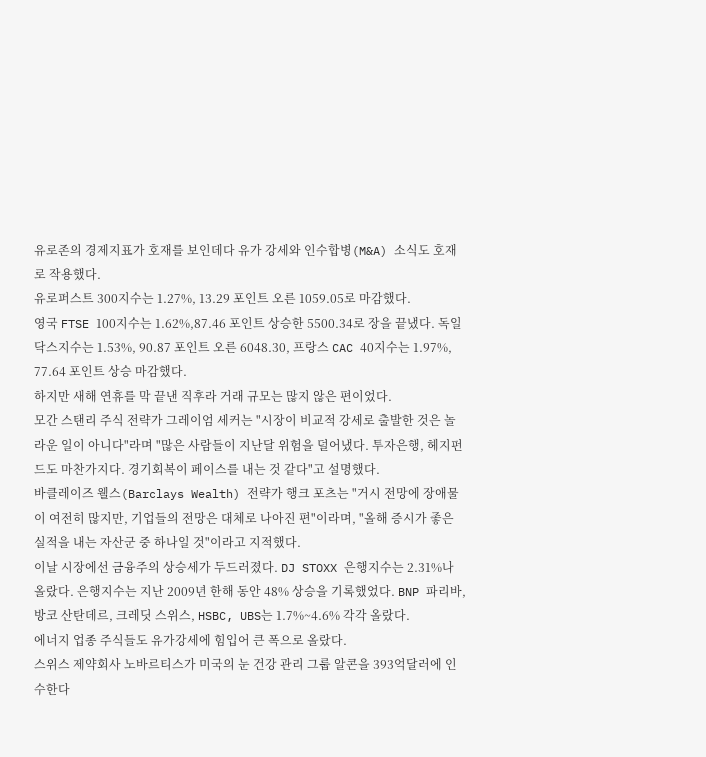유로존의 경제지표가 호재를 보인데다 유가 강세와 인수합병(M&A) 소식도 호재로 작용했다.
유로퍼스트 300지수는 1.27%, 13.29 포인트 오른 1059.05로 마감했다.
영국 FTSE 100지수는 1.62%,87.46 포인트 상승한 5500.34로 장을 끝냈다. 독일 닥스지수는 1.53%, 90.87 포인트 오른 6048.30, 프랑스 CAC 40지수는 1.97%, 77.64 포인트 상승 마감했다.
하지만 새해 연휴를 막 끝낸 직후라 거래 규모는 많지 않은 편이었다.
모간 스탠리 주식 전략가 그레이엄 세커는 "시장이 비교적 강세로 출발한 것은 놀라운 일이 아니다"라며 "많은 사람들이 지난달 위험을 덜어냈다. 투자은행, 헤지펀드도 마찬가지다. 경기회복이 페이스를 내는 것 같다"고 설명했다.
바클레이즈 웰스(Barclays Wealth) 전략가 행크 포츠는 "거시 전망에 장애물이 여전히 많지만, 기업들의 전망은 대체로 나아진 편"이라며, "올해 증시가 좋은 실적을 내는 자산군 중 하나일 것"이라고 지적했다.
이날 시장에선 금융주의 상승세가 두드러졌다. DJ STOXX 은행지수는 2.31%나 올랐다. 은행지수는 지난 2009년 한해 동안 48% 상승을 기록했었다. BNP 파리바, 방코 산탄데르, 크레딧 스위스, HSBC, UBS는 1.7%~4.6% 각각 올랐다.
에너지 업종 주식들도 유가강세에 힘입어 큰 폭으로 올랐다.
스위스 제약회사 노바르티스가 미국의 눈 건강 관리 그룹 알콘을 393억달러에 인수한다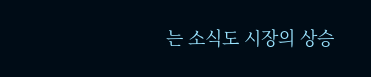는 소식도 시장의 상승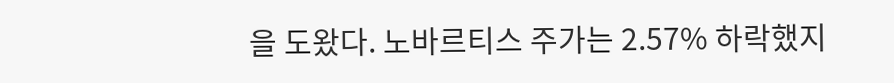을 도왔다. 노바르티스 주가는 2.57% 하락했지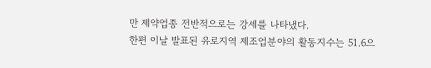만 제약업종 전반적으로는 강세를 나타냈다.
한편 이날 발표된 유로지역 제조업분야의 활동지수는 51.6으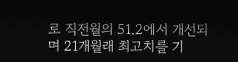로 직전월의 51.2에서 개선되며 21개월래 최고치를 기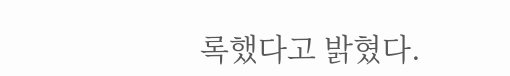록했다고 밝혔다.